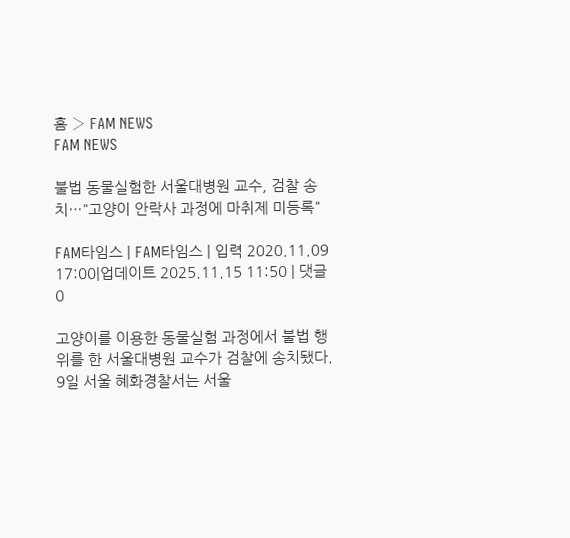홈 › FAM NEWS
FAM NEWS

불법 동물실험한 서울대병원 교수, 검찰 송치…"고양이 안락사 과정에 마취제 미등록"

FAM타임스 | FAM타임스 | 입력 2020.11.09 17:00|업데이트 2025.11.15 11:50 | 댓글 0

고양이를 이용한 동물실험 과정에서 불법 행위를 한 서울대병원 교수가 검찰에 송치됐다. 9일 서울 혜화경찰서는 서울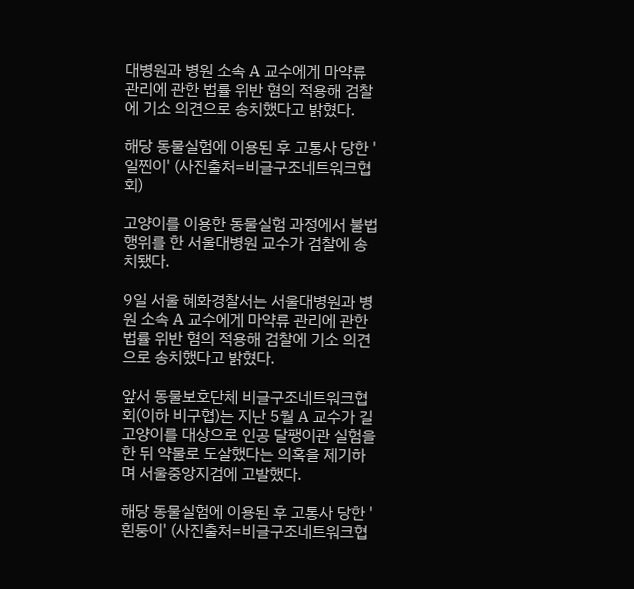대병원과 병원 소속 A 교수에게 마약류 관리에 관한 법률 위반 혐의 적용해 검찰에 기소 의견으로 송치했다고 밝혔다.

해당 동물실험에 이용된 후 고통사 당한 '일찐이' (사진출처=비글구조네트워크협회)

고양이를 이용한 동물실험 과정에서 불법 행위를 한 서울대병원 교수가 검찰에 송치됐다.

9일 서울 혜화경찰서는 서울대병원과 병원 소속 A 교수에게 마약류 관리에 관한 법률 위반 혐의 적용해 검찰에 기소 의견으로 송치했다고 밝혔다.

앞서 동물보호단체 비글구조네트워크협회(이하 비구협)는 지난 5월 A 교수가 길고양이를 대상으로 인공 달팽이관 실험을 한 뒤 약물로 도살했다는 의혹을 제기하며 서울중앙지검에 고발했다.

해당 동물실험에 이용된 후 고통사 당한 '흰둥이' (사진출처=비글구조네트워크협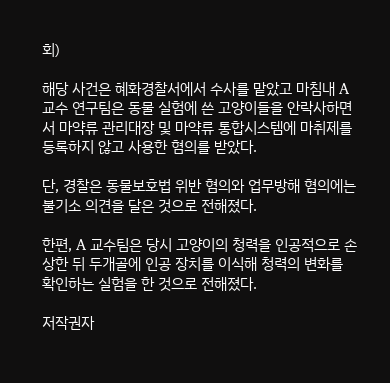회)

해당 사건은 혜화경찰서에서 수사를 맡았고 마침내 A 교수 연구팀은 동물 실험에 쓴 고양이들을 안락사하면서 마약류 관리대장 및 마약류 통합시스템에 마취제를 등록하지 않고 사용한 혐의를 받았다.

단, 경찰은 동물보호법 위반 혐의와 업무방해 혐의에는 불기소 의견을 달은 것으로 전해졌다.

한편, A 교수팀은 당시 고양이의 청력을 인공적으로 손상한 뒤 두개골에 인공 장치를 이식해 청력의 변화를 확인하는 실험을 한 것으로 전해졌다.

저작권자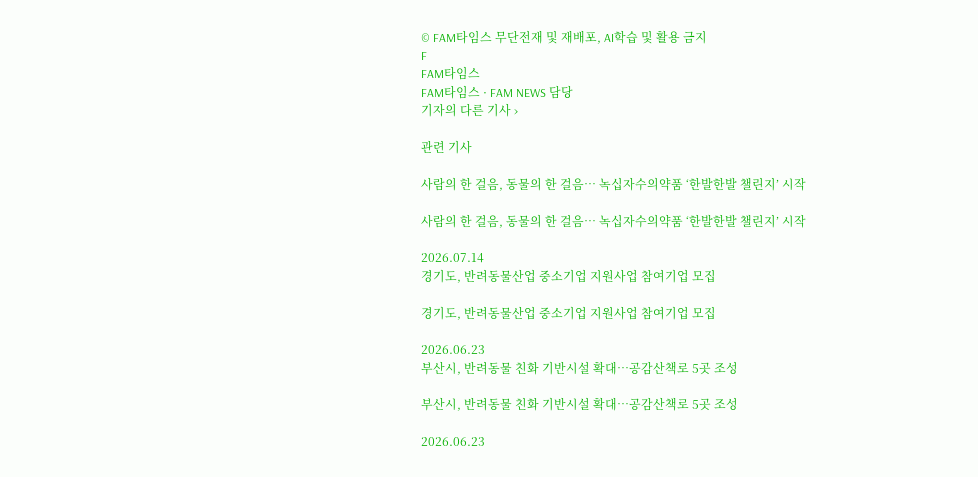© FAM타임스 무단전재 및 재배포, AI학습 및 활용 금지
F
FAM타임스
FAM타임스 · FAM NEWS 담당
기자의 다른 기사 ›

관련 기사

사람의 한 걸음, 동물의 한 걸음… 녹십자수의약품 ‘한발한발 챌린지’ 시작

사람의 한 걸음, 동물의 한 걸음… 녹십자수의약품 ‘한발한발 챌린지’ 시작

2026.07.14
경기도, 반려동물산업 중소기업 지원사업 참여기업 모집

경기도, 반려동물산업 중소기업 지원사업 참여기업 모집

2026.06.23
부산시, 반려동물 친화 기반시설 확대…공감산책로 5곳 조성

부산시, 반려동물 친화 기반시설 확대…공감산책로 5곳 조성

2026.06.23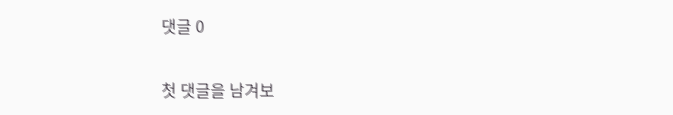댓글 0

첫 댓글을 남겨보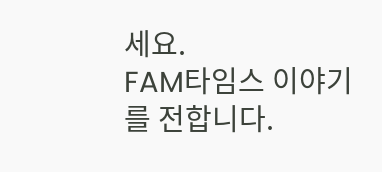세요.
FAM타임스 이야기를 전합니다.